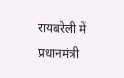रायबरेली में प्रधानमंत्री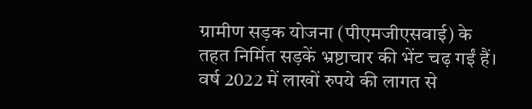ग्रामीण सड़क योजना (पीएमजीएसवाई) के तहत निर्मित सड़कें भ्रष्टाचार की भेंट चढ़ गईं हैं। वर्ष 2022 में लाखों रुपये की लागत से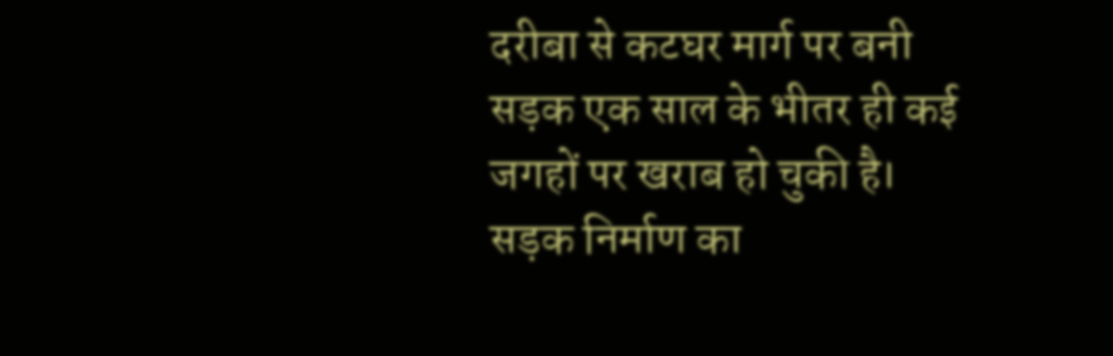दरीबा से कटघर मार्ग पर बनी सड़क एक साल के भीतर ही कई जगहों पर खराब हो चुकी है। सड़क निर्माण का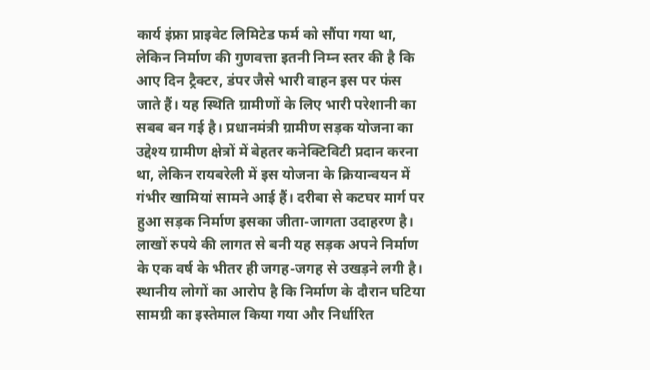कार्य इंफ्रा प्राइवेट लिमिटेड फर्म को सौंपा गया था, लेकिन निर्माण की गुणवत्ता इतनी निम्न स्तर की है कि आए दिन ट्रैक्टर, डंपर जैसे भारी वाहन इस पर फंस जाते हैं। यह स्थिति ग्रामीणों के लिए भारी परेशानी का सबब बन गई है। प्रधानमंत्री ग्रामीण सड़क योजना का उद्देश्य ग्रामीण क्षेत्रों में बेहतर कनेक्टिविटी प्रदान करना था, लेकिन रायबरेली में इस योजना के क्रियान्वयन में गंभीर खामियां सामने आई हैं। दरीबा से कटघर मार्ग पर हुआ सड़क निर्माण इसका जीता-जागता उदाहरण है। लाखों रुपये की लागत से बनी यह सड़क अपने निर्माण के एक वर्ष के भीतर ही जगह-जगह से उखड़ने लगी है। स्थानीय लोगों का आरोप है कि निर्माण के दौरान घटिया सामग्री का इस्तेमाल किया गया और निर्धारित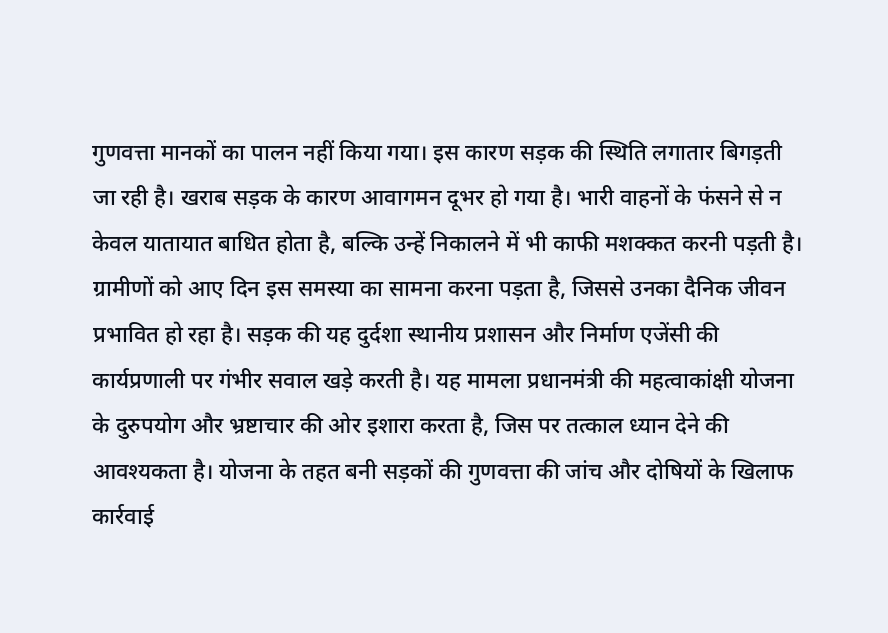गुणवत्ता मानकों का पालन नहीं किया गया। इस कारण सड़क की स्थिति लगातार बिगड़ती जा रही है। खराब सड़क के कारण आवागमन दूभर हो गया है। भारी वाहनों के फंसने से न केवल यातायात बाधित होता है, बल्कि उन्हें निकालने में भी काफी मशक्कत करनी पड़ती है। ग्रामीणों को आए दिन इस समस्या का सामना करना पड़ता है, जिससे उनका दैनिक जीवन प्रभावित हो रहा है। सड़क की यह दुर्दशा स्थानीय प्रशासन और निर्माण एजेंसी की कार्यप्रणाली पर गंभीर सवाल खड़े करती है। यह मामला प्रधानमंत्री की महत्वाकांक्षी योजना के दुरुपयोग और भ्रष्टाचार की ओर इशारा करता है, जिस पर तत्काल ध्यान देने की आवश्यकता है। योजना के तहत बनी सड़कों की गुणवत्ता की जांच और दोषियों के खिलाफ कार्रवाई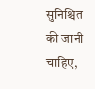सुनिश्चित की जानी चाहिए,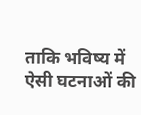ताकि भविष्य में ऐसी घटनाओं की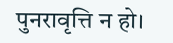पुनरावृत्ति न हो।